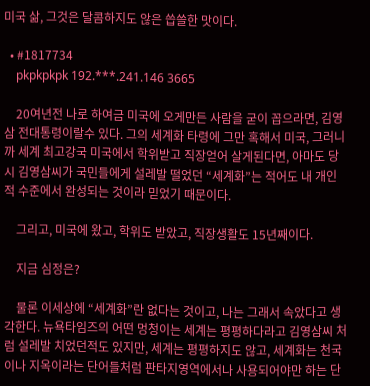미국 삶, 그것은 달콤하지도 않은 씁쓸한 맛이다.

  • #1817734
    pkpkpkpk 192.***.241.146 3665

    20여년전 나로 하여금 미국에 오게만든 사람을 굳이 꼽으라면, 김영삼 전대통령이랄수 있다. 그의 세계화 타령에 그만 혹해서 미국, 그러니까 세계 최고강국 미국에서 학위받고 직장얻어 살게된다면, 아마도 당시 김영삼씨가 국민들에게 설레발 떨었던 “세계화”는 적어도 내 개인적 수준에서 완성되는 것이라 믿었기 때문이다.

    그리고, 미국에 왔고, 학위도 받았고, 직장생활도 15년째이다.

    지금 심정은?

    물론 이세상에 “세계화”란 없다는 것이고, 나는 그래서 속았다고 생각한다. 뉴욕타임즈의 어떤 멍청이는 세계는 평평하다라고 김영삼씨 처럼 설레발 치었던적도 있지만, 세계는 평평하지도 않고, 세계화는 천국이나 지옥이라는 단어들처럼 판타지영역에서나 사용되어야만 하는 단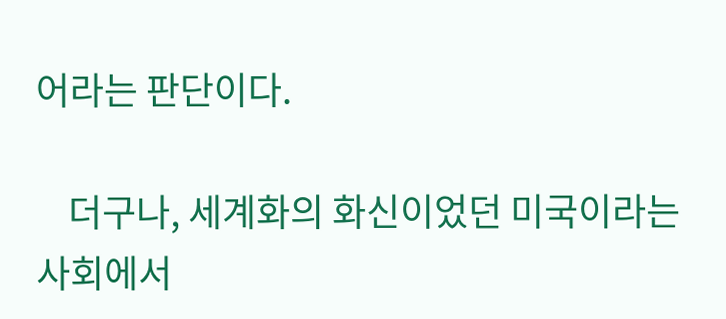어라는 판단이다.

    더구나, 세계화의 화신이었던 미국이라는 사회에서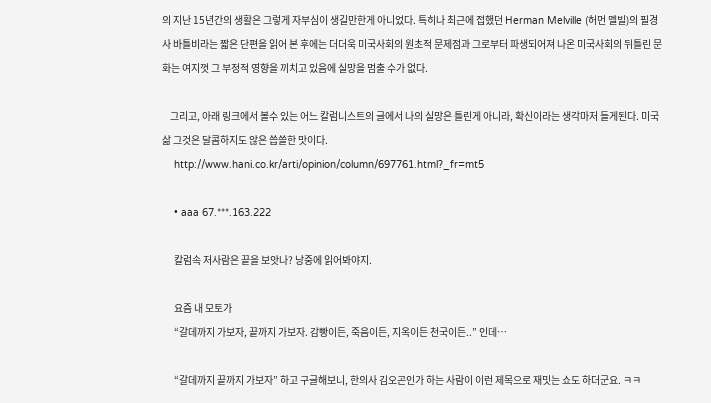의 지난 15년간의 생활은 그렇게 자부심이 생길만한게 아니었다. 특히나 최근에 접했던 Herman Melville (허먼 멜빌)의 필경사 바틀비라는 짧은 단편을 읽어 본 후에는 더더욱 미국사회의 원초적 문제점과 그로부터 파생되어져 나온 미국사회의 뒤틀린 문화는 여지껏 그 부정적 영향을 끼치고 있음에 실망을 멈출 수가 없다.

    그리고, 아래 링크에서 볼수 있는 어느 칼럼니스트의 글에서 나의 실망은 틀린게 아니라, 확신이라는 생각마저 들게된다. 미국 삶 그것은 달콤하지도 않은 씁쓸한 맛이다.
    http://www.hani.co.kr/arti/opinion/column/697761.html?_fr=mt5

    • aaa 67.***.163.222

      칼럼속 저사람은 끝을 보앗나? 낭중에 읽어봐야지.

      요즘 내 모토가
      “갈데까지 가보자, 끝까지 가보자. 감빵이든, 죽음이든, 지옥이든 천국이든..” 인데…

      “갈데까지 끝까지 가보자” 하고 구글해보니, 한의사 김오곤인가 하는 사람이 이런 제목으로 재밋는 쇼도 하더군요. ㅋㅋ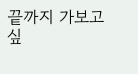끝까지 가보고 싶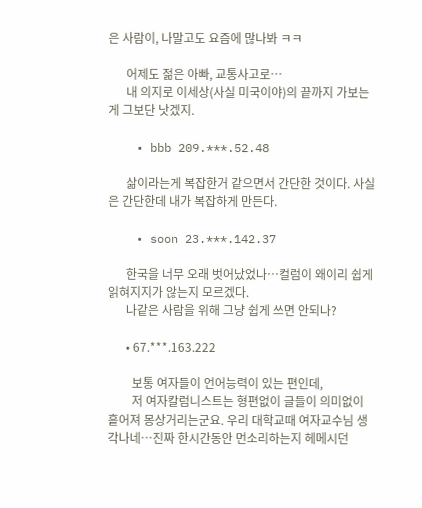은 사람이, 나말고도 요즘에 많나봐 ㅋㅋ

      어제도 젊은 아빠, 교통사고로…
      내 의지로 이세상(사실 미국이야)의 끝까지 가보는게 그보단 낫겠지.

    • bbb 209.***.52.48

      삶이라는게 복잡한거 같으면서 간단한 것이다. 사실은 간단한데 내가 복잡하게 만든다.

    • soon 23.***.142.37

      한국을 너무 오래 벗어났었나…컬럼이 왜이리 쉽게 읽혀지지가 않는지 모르겠다.
      나같은 사람을 위해 그냥 쉽게 쓰면 안되나?

      • 67.***.163.222

        보통 여자들이 언어능력이 있는 편인데,
        저 여자칼럼니스트는 형편없이 글들이 의미없이 흩어져 몽상거리는군요. 우리 대학교때 여자교수님 생각나네…진짜 한시간동안 먼소리하는지 헤메시던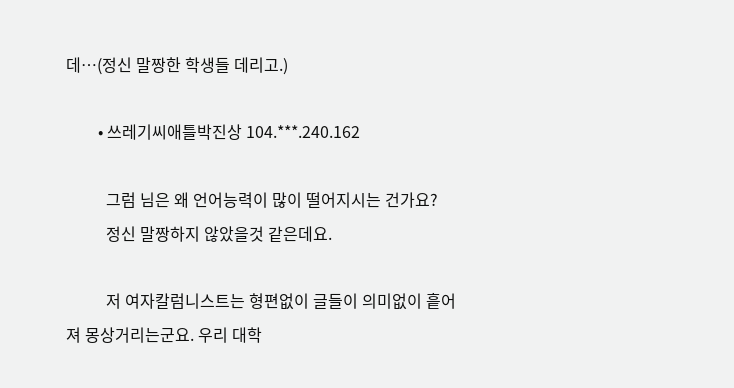데…(정신 말짱한 학생들 데리고.)

        • 쓰레기씨애틀박진상 104.***.240.162

          그럼 님은 왜 언어능력이 많이 떨어지시는 건가요?
          정신 말짱하지 않았을것 같은데요.

          저 여자칼럼니스트는 형편없이 글들이 의미없이 흩어져 몽상거리는군요. 우리 대학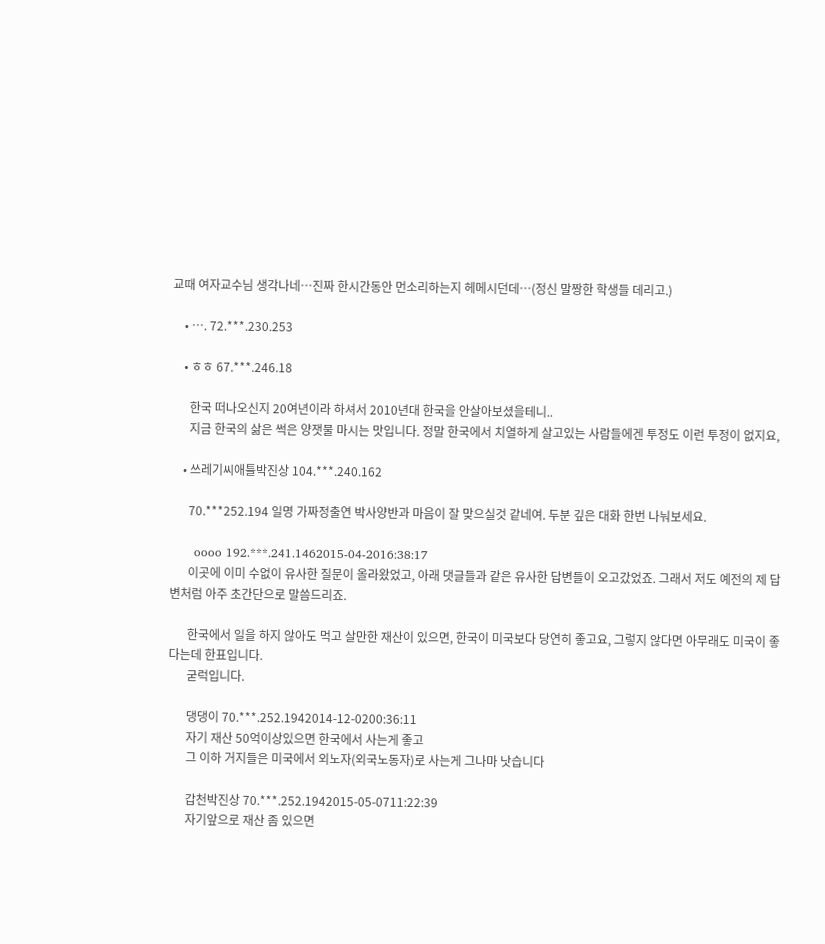교때 여자교수님 생각나네…진짜 한시간동안 먼소리하는지 헤메시던데…(정신 말짱한 학생들 데리고.)

    • …. 72.***.230.253

    • ㅎㅎ 67.***.246.18

      한국 떠나오신지 20여년이라 하셔서 2010년대 한국을 안살아보셨을테니..
      지금 한국의 삶은 썩은 양잿물 마시는 맛입니다. 정말 한국에서 치열하게 살고있는 사람들에겐 투정도 이런 투정이 없지요,

    • 쓰레기씨애틀박진상 104.***.240.162

      70.***252.194 일명 가짜정출연 박사양반과 마음이 잘 맞으실것 같네여. 두분 깊은 대화 한번 나눠보세요.

      oooo 192.***.241.1462015-04-2016:38:17
      이곳에 이미 수없이 유사한 질문이 올라왔었고, 아래 댓글들과 같은 유사한 답변들이 오고갔었죠. 그래서 저도 예전의 제 답변처럼 아주 초간단으로 말씀드리죠.

      한국에서 일을 하지 않아도 먹고 살만한 재산이 있으면, 한국이 미국보다 당연히 좋고요, 그렇지 않다면 아무래도 미국이 좋다는데 한표입니다.
      굳럭입니다.

      댕댕이 70.***.252.1942014-12-0200:36:11
      자기 재산 50억이상있으면 한국에서 사는게 좋고
      그 이하 거지들은 미국에서 외노자(외국노동자)로 사는게 그나마 낫습니다

      갑천박진상 70.***.252.1942015-05-0711:22:39
      자기앞으로 재산 좀 있으면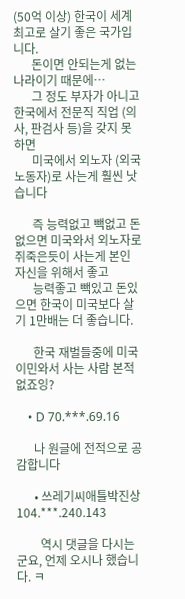(50억 이상) 한국이 세계최고로 살기 좋은 국가입니다.
      돈이면 안되는게 없는 나라이기 때문에…
      그 정도 부자가 아니고 한국에서 전문직 직업 (의사, 판검사 등)을 갖지 못하면
      미국에서 외노자 (외국노동자)로 사는게 훨씬 낫습니다

      즉 능력없고 빽없고 돈없으면 미국와서 외노자로 쥐죽은듯이 사는게 본인 자신을 위해서 좋고
      능력좋고 빽있고 돈있으면 한국이 미국보다 살기 1만배는 더 좋습니다.

      한국 재벌들중에 미국 이민와서 사는 사람 본적없죠잉?

    • D 70.***.69.16

      나 원글에 전적으로 공감합니다

      • 쓰레기씨애틀박진상 104.***.240.143

        역시 댓글을 다시는군요, 언제 오시나 했습니다. ㅋ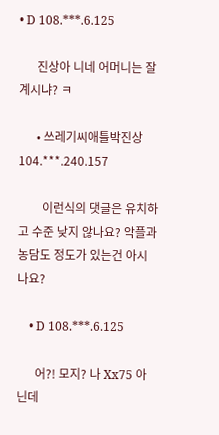• D 108.***.6.125

      진상아 니네 어머니는 잘 계시냐? ㅋ

      • 쓰레기씨애틀박진상 104.***.240.157

        이런식의 댓글은 유치하고 수준 낮지 않나요? 악플과 농담도 정도가 있는건 아시나요?

    • D 108.***.6.125

      어?! 모지? 나 Xx75 아닌데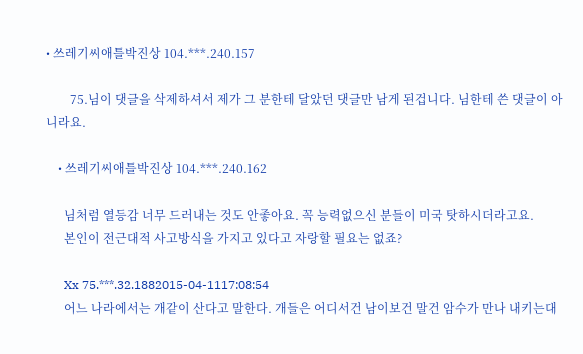• 쓰레기씨애틀박진상 104.***.240.157

        75.님이 댓글을 삭제하셔서 제가 그 분한테 달았던 댓글만 남게 된겁니다. 님한테 쓴 댓글이 아니라요.

    • 쓰레기씨애틀박진상 104.***.240.162

      님처럼 열등감 너무 드러내는 것도 안좋아요. 꼭 능력없으신 분들이 미국 탓하시더라고요.
      본인이 전근대적 사고방식을 가지고 있다고 자랑할 필요는 없죠?

      Xx 75.***.32.1882015-04-1117:08:54
      어느 나라에서는 개같이 산다고 말한다. 개들은 어디서건 남이보건 말건 암수가 만나 내키는대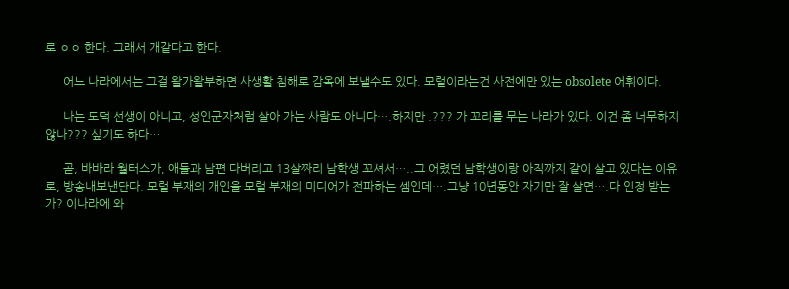로 ㅇㅇ 한다. 그래서 개같다고 한다.

      어느 나라에서는 그걸 왈가왈부하면 사생활 침해로 감옥에 보낼수도 있다. 모럴이라는건 사전에만 있는 obsolete 어휘이다.

      나는 도덕 선생이 아니고, 성인군자처럼 살아 가는 사람도 아니다….하지만 .??? 가 꼬리를 무는 나라가 있다. 이건 좀 너무하지 않나??? 싶기도 하다…

      곧, 바바라 월터스가, 애들과 남편 다버리고 13살짜리 남학생 꼬셔서…..그 어렸던 남학생이랑 아직까지 같이 살고 있다는 이유로, 방송내보낸단다. 모럴 부재의 개인을 모럴 부재의 미디어가 전파하는 셈인데….그냥 10년동안 자기만 잘 살면….다 인정 받는가? 이나라에 와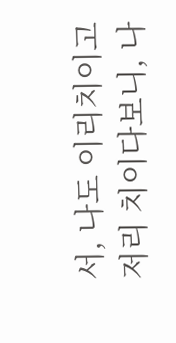서, 나도 이리치이고 저리 치이다보니, 나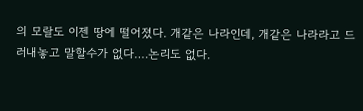의 모랄도 이젠 땅에 떨어졌다. 개같은 나라인데, 개같은 나라라고 드러내놓고 말할수가 없다….논리도 없다.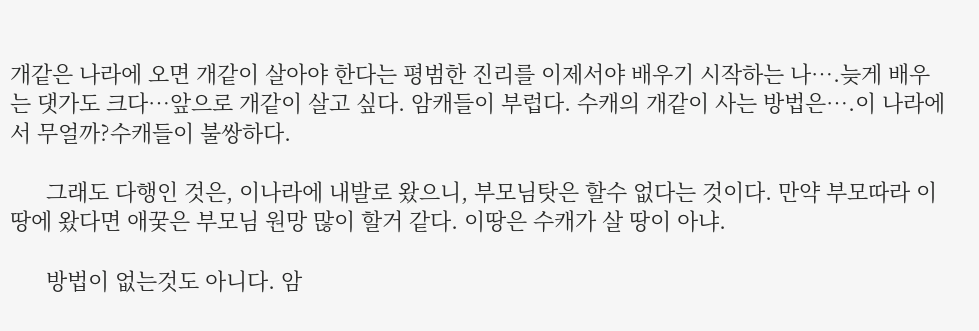개같은 나라에 오면 개같이 살아야 한다는 평범한 진리를 이제서야 배우기 시작하는 나….늦게 배우는 댓가도 크다…앞으로 개같이 살고 싶다. 암캐들이 부럽다. 수캐의 개같이 사는 방법은….이 나라에서 무얼까?수캐들이 불쌍하다.

      그래도 다행인 것은, 이나라에 내발로 왔으니, 부모님탓은 할수 없다는 것이다. 만약 부모따라 이땅에 왔다면 애꿎은 부모님 원망 많이 할거 같다. 이땅은 수캐가 살 땅이 아냐.

      방법이 없는것도 아니다. 암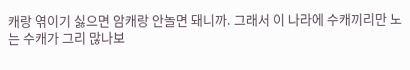캐랑 엮이기 싫으면 암캐랑 안놀면 돼니까. 그래서 이 나라에 수캐끼리만 노는 수캐가 그리 많나보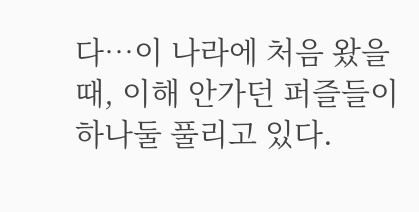다…이 나라에 처음 왔을때, 이해 안가던 퍼즐들이 하나둘 풀리고 있다.